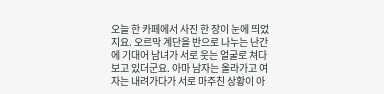오늘 한 카페에서 사진 한 장이 눈에 띄었지요. 오르막 계단을 반으로 나누는 난간에 기대어 남녀가 서로 웃는 얼굴로 쳐다보고 있더군요. 아마 남자는 올라가고 여자는 내려가다가 서로 마주친 상황이 아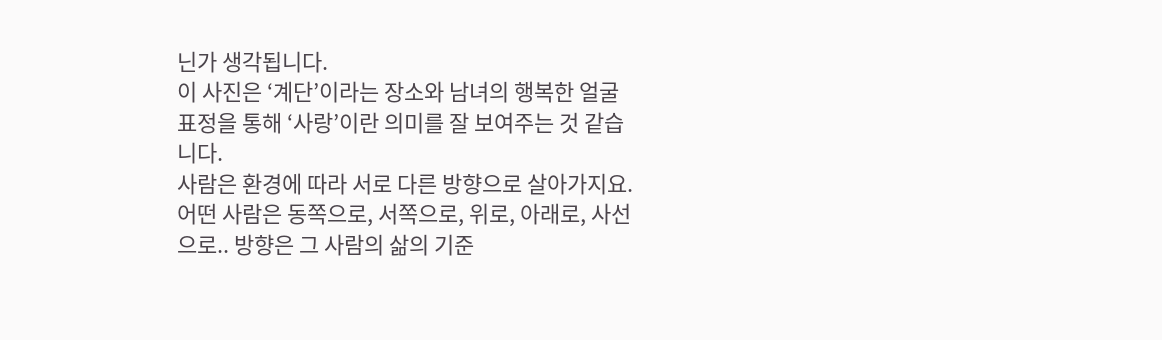닌가 생각됩니다.
이 사진은 ‘계단’이라는 장소와 남녀의 행복한 얼굴 표정을 통해 ‘사랑’이란 의미를 잘 보여주는 것 같습니다.
사람은 환경에 따라 서로 다른 방향으로 살아가지요. 어떤 사람은 동쪽으로, 서쪽으로, 위로, 아래로, 사선으로.. 방향은 그 사람의 삶의 기준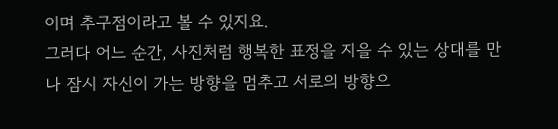이며 추구점이라고 볼 수 있지요.
그러다 어느 순간, 사진처럼 행복한 표정을 지을 수 있는 상대를 만나 잠시 자신이 가는 방향을 멈추고 서로의 방향으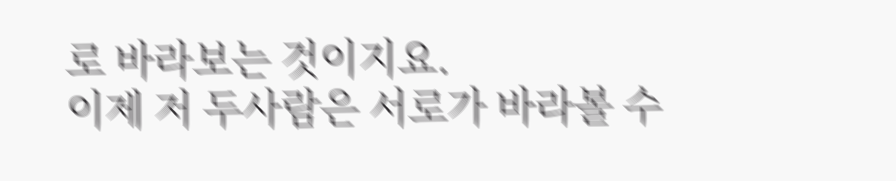로 바라보는 것이지요.
이제 저 두사람은 서로가 바라볼 수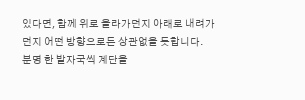있다면, 함께 위로 올라가던지 아래로 내려가던지 어떤 방향으로든 상관없을 듯합니다.
분명 한 발자국씩 계단을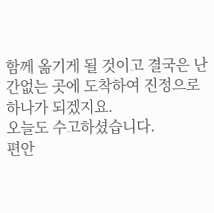함께 옮기게 될 것이고 결국은 난간없는 곳에 도착하여 진정으로 하나가 되겠지요.
오늘도 수고하셨습니다.
편안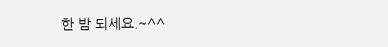한 밤 되세요.~^^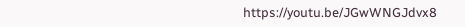https://youtu.be/JGwWNGJdvx8